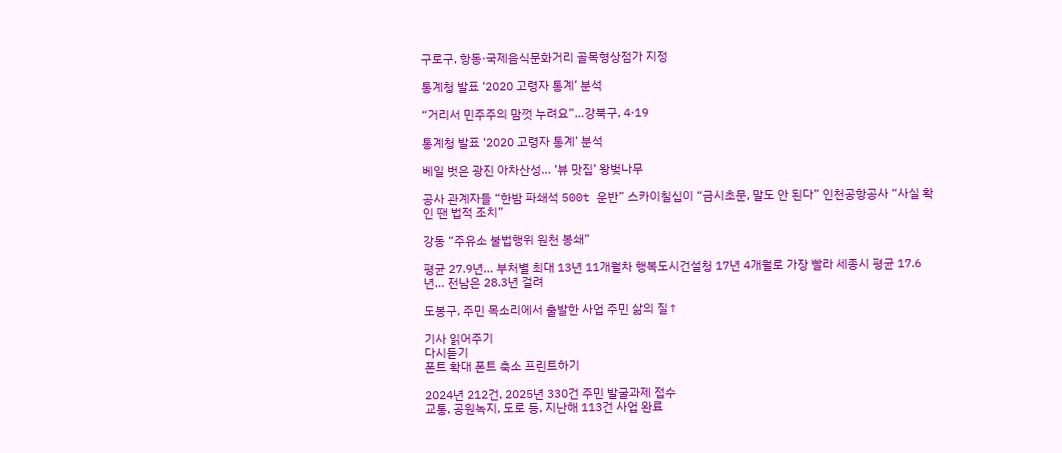구로구, 항동·국제음식문화거리 골목형상점가 지정

통계청 발표 ‘2020 고령자 통계’ 분석

“거리서 민주주의 맘껏 누려요”…강북구, 4·19

통계청 발표 ‘2020 고령자 통계’ 분석

베일 벗은 광진 아차산성… ‘뷰 맛집’ 왕벚나무

공사 관계자들 “한밤 파쇄석 500t 운반” 스카이칠십이 “금시초문, 말도 안 된다” 인천공항공사 “사실 확인 땐 법적 조치”

강동 “주유소 불법행위 원천 봉쇄”

평균 27.9년… 부처별 최대 13년 11개월차 행복도시건설청 17년 4개월로 가장 빨라 세종시 평균 17.6년… 전남은 28.3년 걸려

도봉구, 주민 목소리에서 출발한 사업 주민 삶의 질↑

기사 읽어주기
다시듣기
폰트 확대 폰트 축소 프린트하기

2024년 212건, 2025년 330건 주민 발굴과제 접수
교통, 공원녹지, 도로 등, 지난해 113건 사업 완료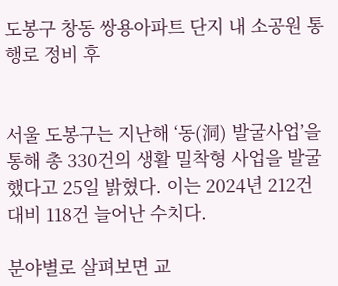도봉구 창동 쌍용아파트 단지 내 소공원 통행로 정비 후


서울 도봉구는 지난해 ‘동(洞) 발굴사업’을 통해 총 330건의 생활 밀착형 사업을 발굴했다고 25일 밝혔다. 이는 2024년 212건 대비 118건 늘어난 수치다.

분야별로 살펴보면 교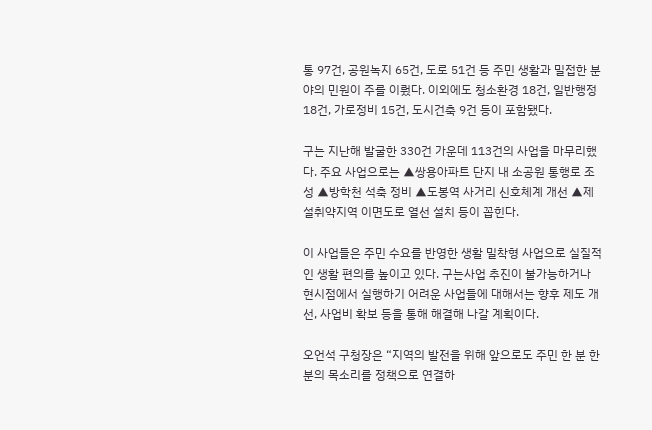통 97건, 공원녹지 65건, 도로 51건 등 주민 생활과 밀접한 분야의 민원이 주를 이뤘다. 이외에도 청소환경 18건, 일반행정 18건, 가로정비 15건, 도시건축 9건 등이 포함됐다.

구는 지난해 발굴한 330건 가운데 113건의 사업을 마무리했다. 주요 사업으로는 ▲쌍용아파트 단지 내 소공원 통행로 조성 ▲방학천 석축 정비 ▲도봉역 사거리 신호체계 개선 ▲제설취약지역 이면도로 열선 설치 등이 꼽힌다.

이 사업들은 주민 수요를 반영한 생활 밀착형 사업으로 실질적인 생활 편의를 높이고 있다. 구는사업 추진이 불가능하거나 현시점에서 실행하기 어려운 사업들에 대해서는 향후 제도 개선, 사업비 확보 등을 통해 해결해 나갈 계획이다.

오언석 구청장은 “지역의 발전을 위해 앞으로도 주민 한 분 한 분의 목소리를 정책으로 연결하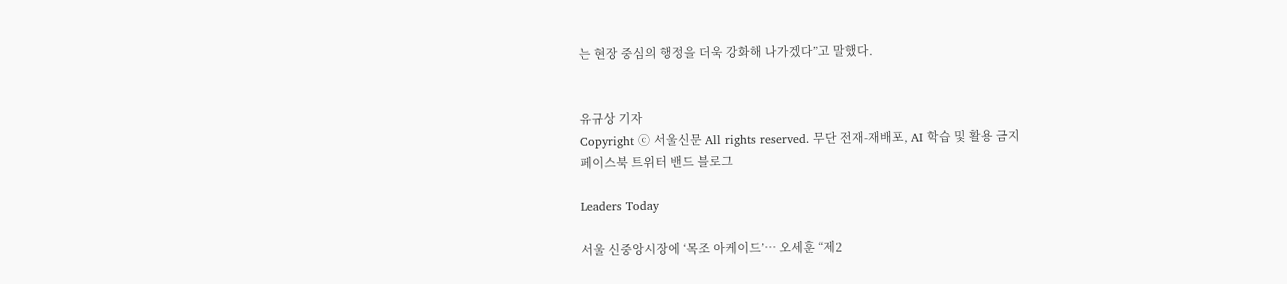는 현장 중심의 행정을 더욱 강화해 나가겠다”고 말했다.


유규상 기자
Copyright ⓒ 서울신문 All rights reserved. 무단 전재-재배포, AI 학습 및 활용 금지
페이스북 트위터 밴드 블로그

Leaders Today

서울 신중앙시장에 ‘목조 아케이드’… 오세훈 “제2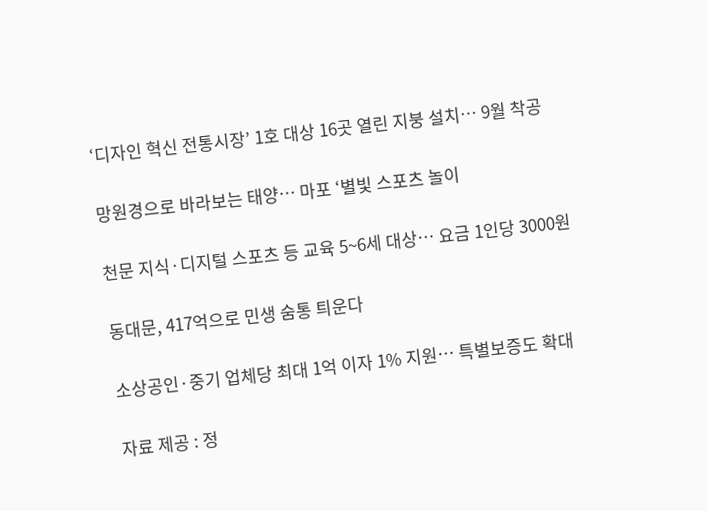‘디자인 혁신 전통시장’ 1호 대상 16곳 열린 지붕 설치… 9월 착공

망원경으로 바라보는 태양… 마포 ‘별빛 스포츠 놀이

천문 지식·디지털 스포츠 등 교육 5~6세 대상… 요금 1인당 3000원

동대문, 417억으로 민생 숨통 틔운다

소상공인·중기 업체당 최대 1억 이자 1% 지원… 특별보증도 확대

자료 제공 : 정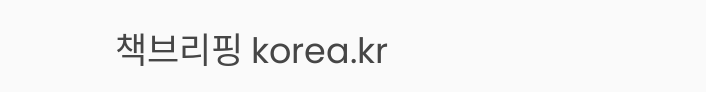책브리핑 korea.kr